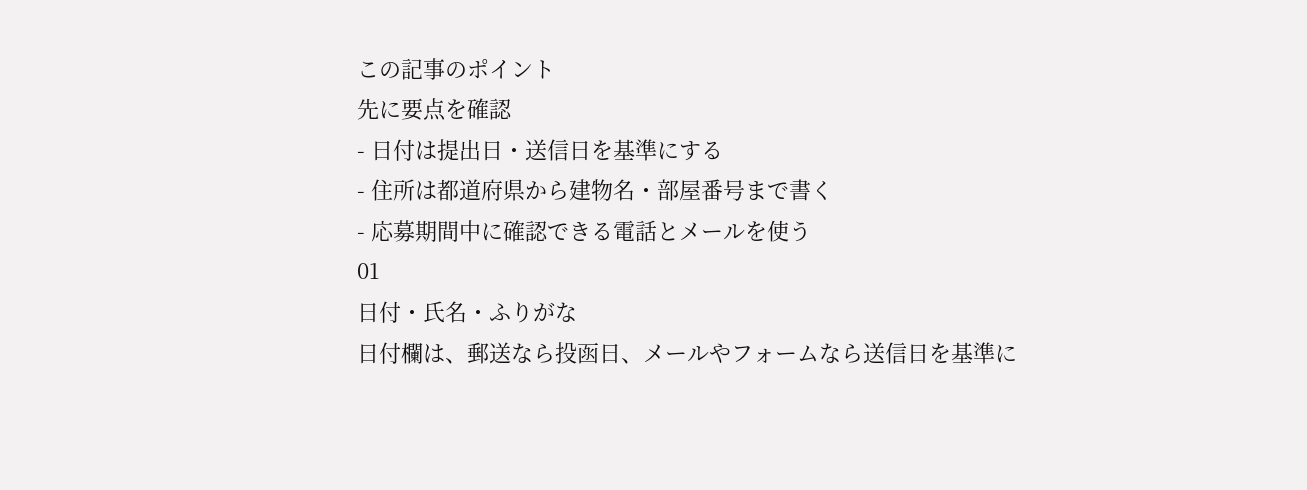この記事のポイント
先に要点を確認
- 日付は提出日・送信日を基準にする
- 住所は都道府県から建物名・部屋番号まで書く
- 応募期間中に確認できる電話とメールを使う
01
日付・氏名・ふりがな
日付欄は、郵送なら投函日、メールやフォームなら送信日を基準に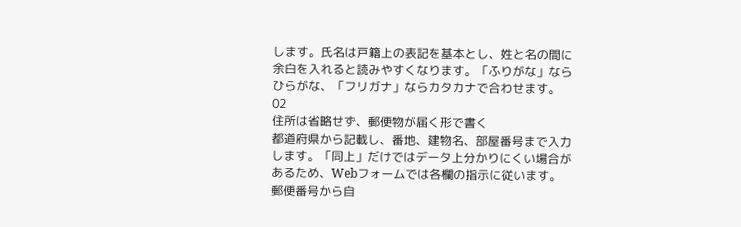します。氏名は戸籍上の表記を基本とし、姓と名の間に余白を入れると読みやすくなります。「ふりがな」ならひらがな、「フリガナ」ならカタカナで合わせます。
02
住所は省略せず、郵便物が届く形で書く
都道府県から記載し、番地、建物名、部屋番号まで入力します。「同上」だけではデータ上分かりにくい場合があるため、Webフォームでは各欄の指示に従います。郵便番号から自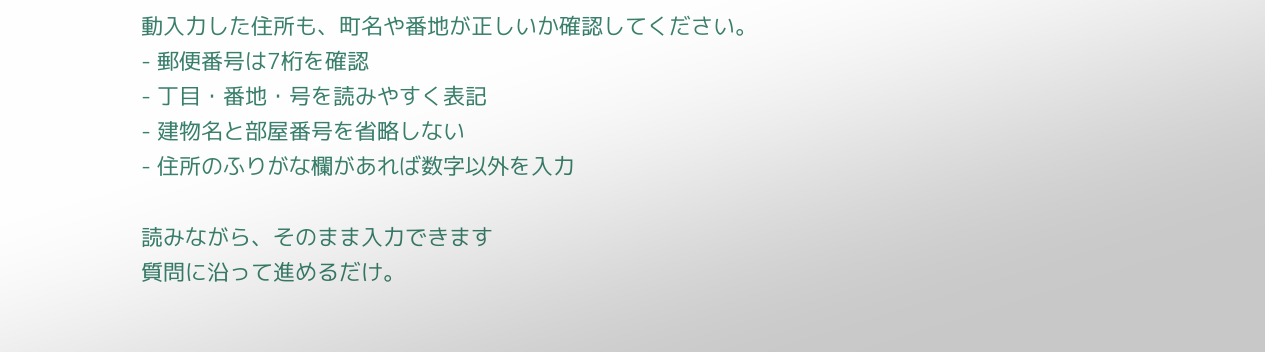動入力した住所も、町名や番地が正しいか確認してください。
- 郵便番号は7桁を確認
- 丁目・番地・号を読みやすく表記
- 建物名と部屋番号を省略しない
- 住所のふりがな欄があれば数字以外を入力

読みながら、そのまま入力できます
質問に沿って進めるだけ。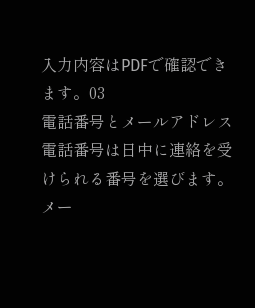入力内容はPDFで確認できます。03
電話番号とメールアドレス
電話番号は日中に連絡を受けられる番号を選びます。メー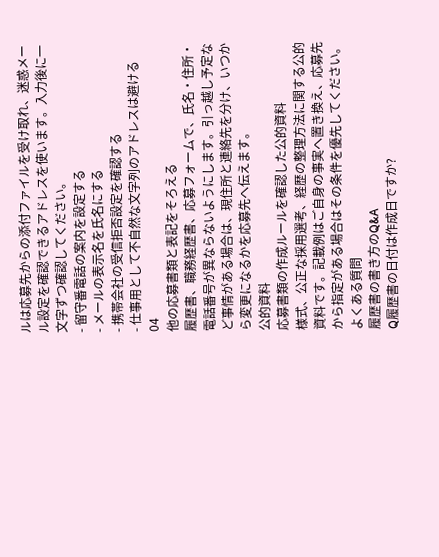ルは応募先からの添付ファイルを受け取れ、迷惑メール設定を確認できるアドレスを使います。入力後に一文字ずつ確認してください。
- 留守番電話の案内を設定する
- メールの表示名を氏名にする
- 携帯会社の受信拒否設定を確認する
- 仕事用として不自然な文字列のアドレスは避ける
04
他の応募書類と表記をそろえる
履歴書、職務経歴書、応募フォームで、氏名・住所・電話番号が異ならないようにします。引っ越し予定など事情がある場合は、現住所と連絡先を分け、いつから変更になるかを応募先へ伝えます。
公的資料
応募書類の作成ルールを確認した公的資料
様式、公正な採用選考、経歴の整理方法に関する公的資料です。記載例はご自身の事実へ置き換え、応募先から指定がある場合はその条件を優先してください。よくある質問
履歴書の書き方のQ&A
Q履歴書の日付は作成日ですか?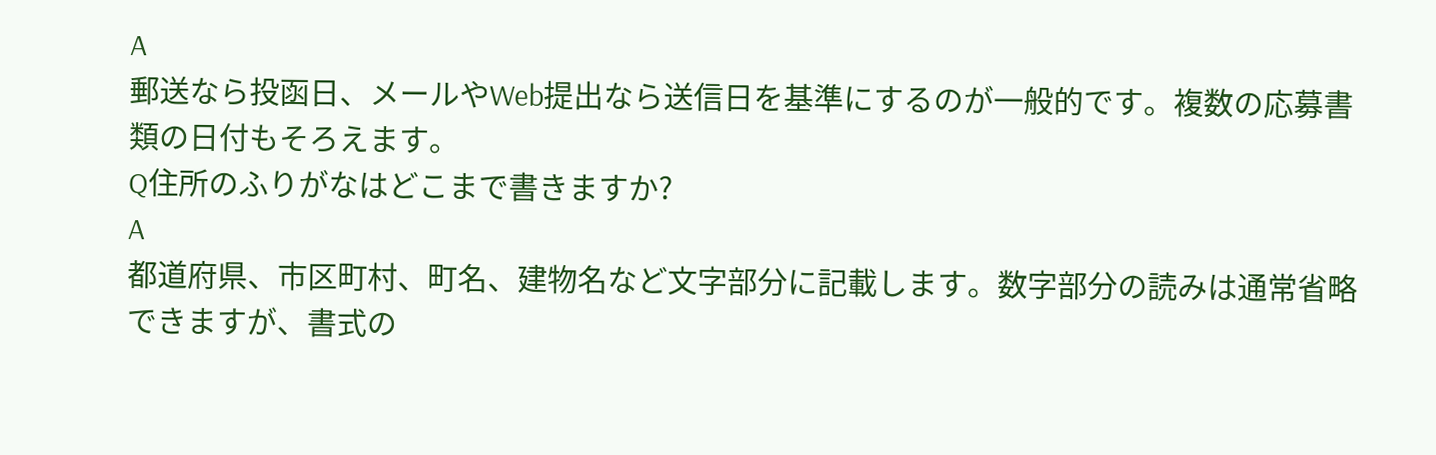A
郵送なら投函日、メールやWeb提出なら送信日を基準にするのが一般的です。複数の応募書類の日付もそろえます。
Q住所のふりがなはどこまで書きますか?
A
都道府県、市区町村、町名、建物名など文字部分に記載します。数字部分の読みは通常省略できますが、書式の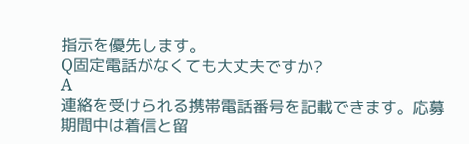指示を優先します。
Q固定電話がなくても大丈夫ですか?
A
連絡を受けられる携帯電話番号を記載できます。応募期間中は着信と留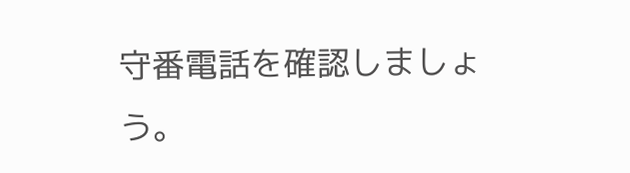守番電話を確認しましょう。